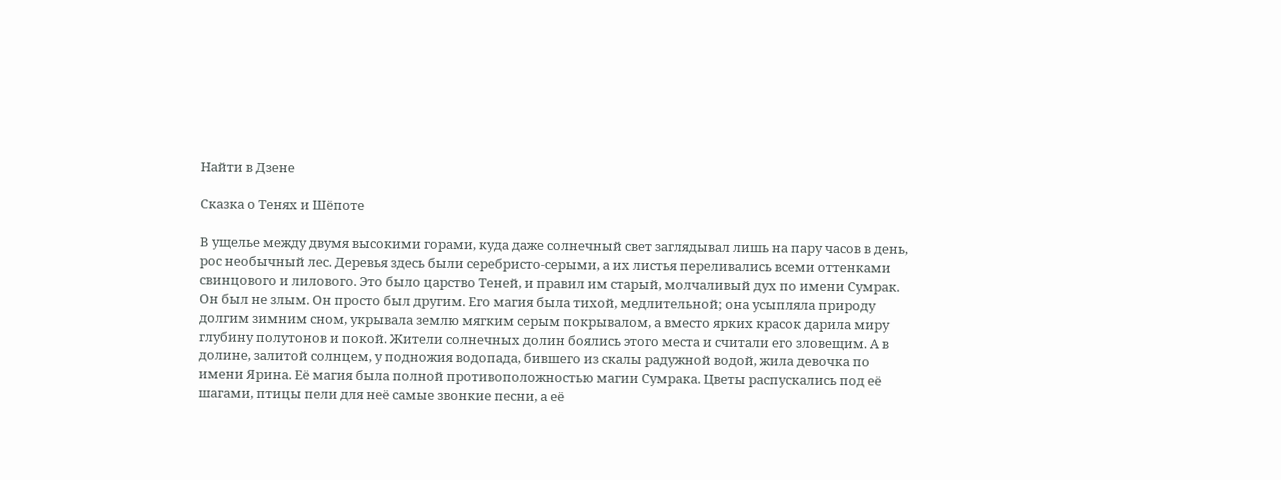Найти в Дзене

Сказка о Тенях и Шёпоте

В ущелье между двумя высокими горами, куда даже солнечный свет заглядывал лишь на пару часов в день, рос необычный лес. Деревья здесь были серебристо-серыми, а их листья переливались всеми оттенками свинцового и лилового. Это было царство Теней, и правил им старый, молчаливый дух по имени Сумрак. Он был не злым. Он просто был другим. Его магия была тихой, медлительной; она усыпляла природу долгим зимним сном, укрывала землю мягким серым покрывалом, а вместо ярких красок дарила миру глубину полутонов и покой. Жители солнечных долин боялись этого места и считали его зловещим. А в долине, залитой солнцем, у подножия водопада, бившего из скалы радужной водой, жила девочка по имени Ярина. Её магия была полной противоположностью магии Сумрака. Цветы распускались под её шагами, птицы пели для неё самые звонкие песни, а её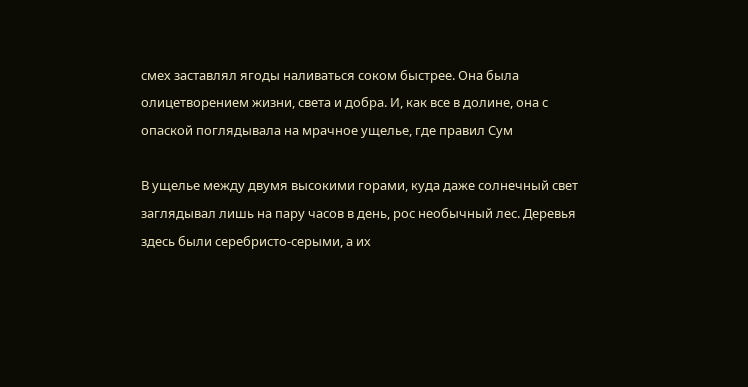смех заставлял ягоды наливаться соком быстрее. Она была олицетворением жизни, света и добра. И, как все в долине, она с опаской поглядывала на мрачное ущелье, где правил Сум

В ущелье между двумя высокими горами, куда даже солнечный свет заглядывал лишь на пару часов в день, рос необычный лес. Деревья здесь были серебристо-серыми, а их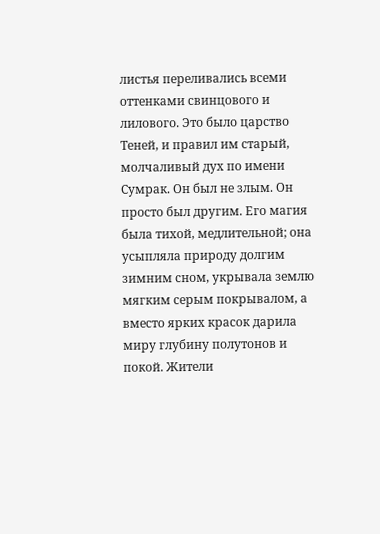листья переливались всеми оттенками свинцового и лилового. Это было царство Теней, и правил им старый, молчаливый дух по имени Сумрак. Он был не злым. Он просто был другим. Его магия была тихой, медлительной; она усыпляла природу долгим зимним сном, укрывала землю мягким серым покрывалом, а вместо ярких красок дарила миру глубину полутонов и покой. Жители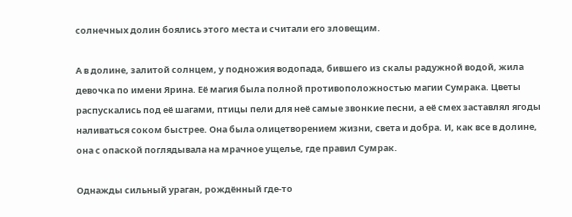солнечных долин боялись этого места и считали его зловещим.

А в долине, залитой солнцем, у подножия водопада, бившего из скалы радужной водой, жила девочка по имени Ярина. Её магия была полной противоположностью магии Сумрака. Цветы распускались под её шагами, птицы пели для неё самые звонкие песни, а её смех заставлял ягоды наливаться соком быстрее. Она была олицетворением жизни, света и добра. И, как все в долине, она с опаской поглядывала на мрачное ущелье, где правил Сумрак.

Однажды сильный ураган, рождённый где-то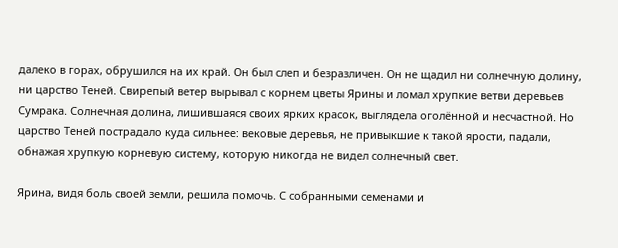далеко в горах, обрушился на их край. Он был слеп и безразличен. Он не щадил ни солнечную долину, ни царство Теней. Свирепый ветер вырывал с корнем цветы Ярины и ломал хрупкие ветви деревьев Сумрака. Солнечная долина, лишившаяся своих ярких красок, выглядела оголённой и несчастной. Но царство Теней пострадало куда сильнее: вековые деревья, не привыкшие к такой ярости, падали, обнажая хрупкую корневую систему, которую никогда не видел солнечный свет.

Ярина, видя боль своей земли, решила помочь. С собранными семенами и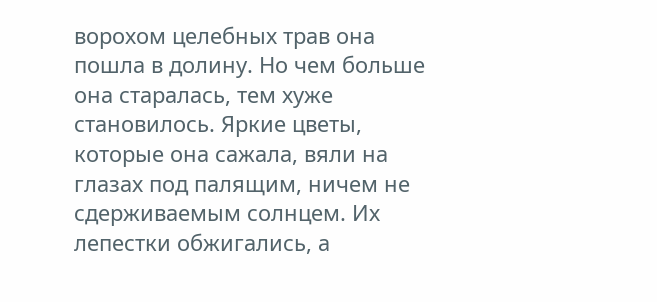ворохом целебных трав она пошла в долину. Но чем больше она старалась, тем хуже становилось. Яркие цветы, которые она сажала, вяли на глазах под палящим, ничем не сдерживаемым солнцем. Их лепестки обжигались, а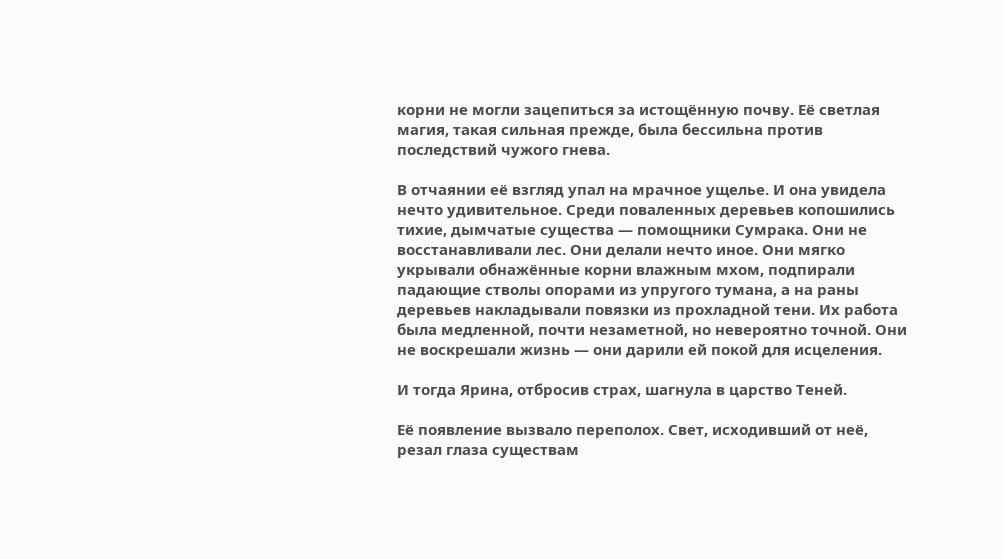корни не могли зацепиться за истощённую почву. Её светлая магия, такая сильная прежде, была бессильна против последствий чужого гнева.

В отчаянии её взгляд упал на мрачное ущелье. И она увидела нечто удивительное. Среди поваленных деревьев копошились тихие, дымчатые существа — помощники Сумрака. Они не восстанавливали лес. Они делали нечто иное. Они мягко укрывали обнажённые корни влажным мхом, подпирали падающие стволы опорами из упругого тумана, а на раны деревьев накладывали повязки из прохладной тени. Их работа была медленной, почти незаметной, но невероятно точной. Они не воскрешали жизнь — они дарили ей покой для исцеления.

И тогда Ярина, отбросив страх, шагнула в царство Теней.

Её появление вызвало переполох. Свет, исходивший от неё, резал глаза существам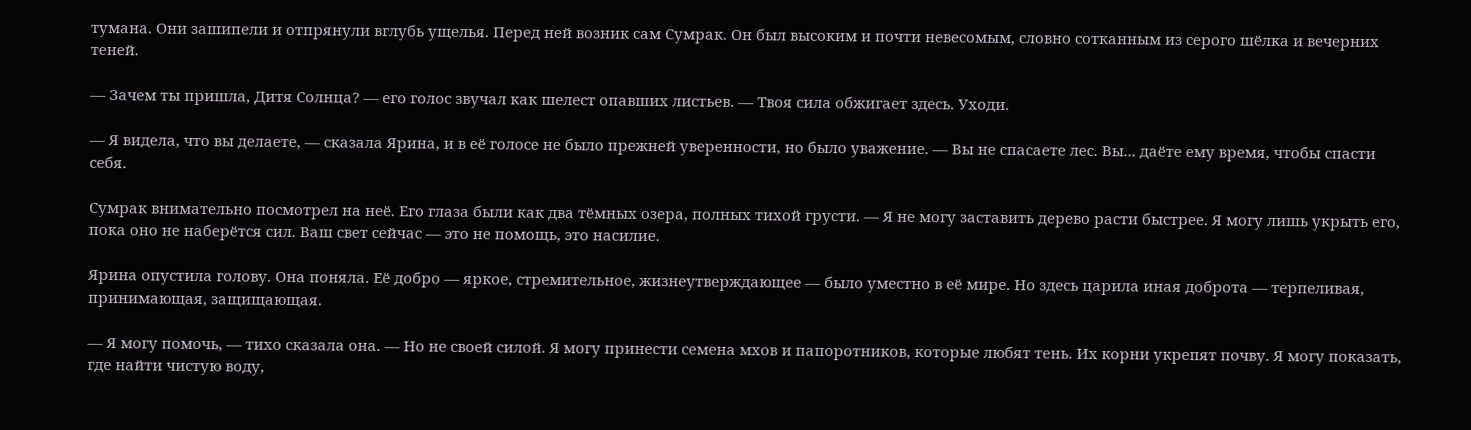тумана. Они зашипели и отпрянули вглубь ущелья. Перед ней возник сам Сумрак. Он был высоким и почти невесомым, словно сотканным из серого шёлка и вечерних теней.

— Зачем ты пришла, Дитя Солнца? — его голос звучал как шелест опавших листьев. — Твоя сила обжигает здесь. Уходи.

— Я видела, что вы делаете, — сказала Ярина, и в её голосе не было прежней уверенности, но было уважение. — Вы не спасаете лес. Вы... даёте ему время, чтобы спасти себя.

Сумрак внимательно посмотрел на неё. Его глаза были как два тёмных озера, полных тихой грусти. — Я не могу заставить дерево расти быстрее. Я могу лишь укрыть его, пока оно не наберётся сил. Ваш свет сейчас — это не помощь, это насилие.

Ярина опустила голову. Она поняла. Её добро — яркое, стремительное, жизнеутверждающее — было уместно в её мире. Но здесь царила иная доброта — терпеливая, принимающая, защищающая.

— Я могу помочь, — тихо сказала она. — Но не своей силой. Я могу принести семена мхов и папоротников, которые любят тень. Их корни укрепят почву. Я могу показать, где найти чистую воду,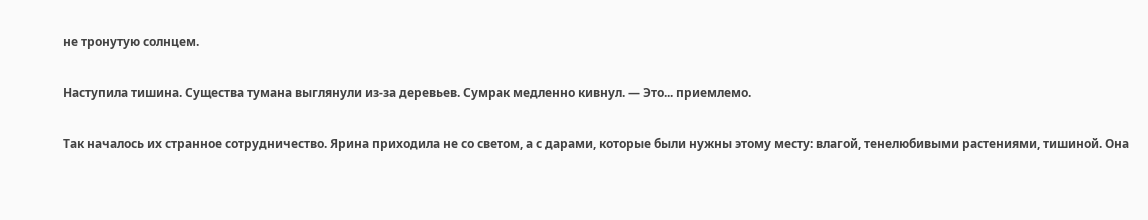не тронутую солнцем.

Наступила тишина. Существа тумана выглянули из-за деревьев. Сумрак медленно кивнул. — Это... приемлемо.

Так началось их странное сотрудничество. Ярина приходила не со светом, а с дарами, которые были нужны этому месту: влагой, тенелюбивыми растениями, тишиной. Она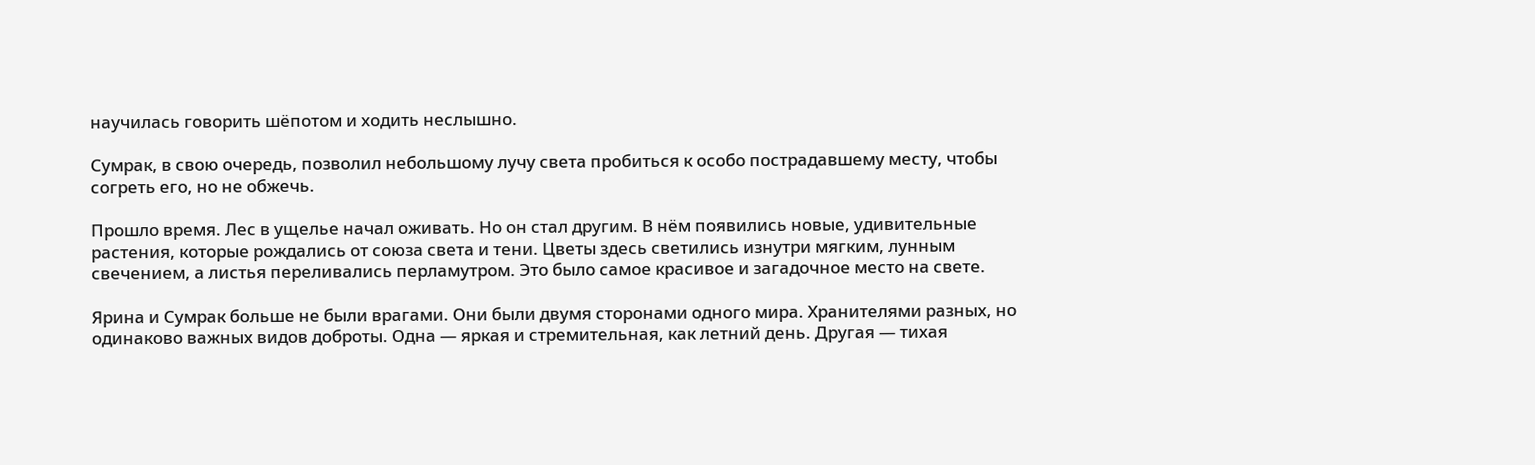научилась говорить шёпотом и ходить неслышно.

Сумрак, в свою очередь, позволил небольшому лучу света пробиться к особо пострадавшему месту, чтобы согреть его, но не обжечь.

Прошло время. Лес в ущелье начал оживать. Но он стал другим. В нём появились новые, удивительные растения, которые рождались от союза света и тени. Цветы здесь светились изнутри мягким, лунным свечением, а листья переливались перламутром. Это было самое красивое и загадочное место на свете.

Ярина и Сумрак больше не были врагами. Они были двумя сторонами одного мира. Хранителями разных, но одинаково важных видов доброты. Одна — яркая и стремительная, как летний день. Другая — тихая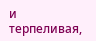и терпеливая,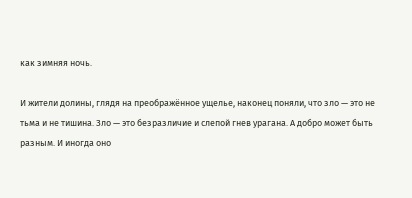как зимняя ночь.

И жители долины, глядя на преображённое ущелье, наконец поняли, что зло — это не тьма и не тишина. Зло — это безразличие и слепой гнев урагана. А добро может быть разным. И иногда оно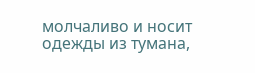молчаливо и носит одежды из тумана,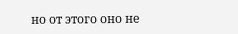но от этого оно не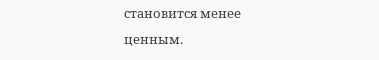становится менее ценным.